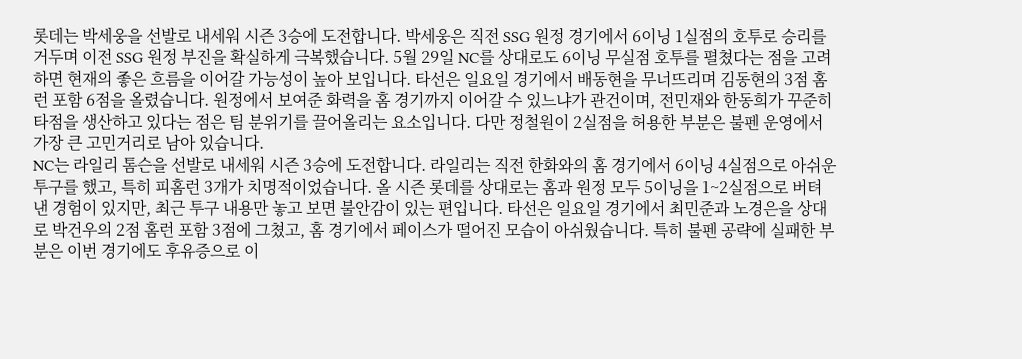롯데는 박세웅을 선발로 내세워 시즌 3승에 도전합니다. 박세웅은 직전 SSG 원정 경기에서 6이닝 1실점의 호투로 승리를 거두며 이전 SSG 원정 부진을 확실하게 극복했습니다. 5월 29일 NC를 상대로도 6이닝 무실점 호투를 펼쳤다는 점을 고려하면 현재의 좋은 흐름을 이어갈 가능성이 높아 보입니다. 타선은 일요일 경기에서 배동현을 무너뜨리며 김동현의 3점 홈런 포함 6점을 올렸습니다. 원정에서 보여준 화력을 홈 경기까지 이어갈 수 있느냐가 관건이며, 전민재와 한동희가 꾸준히 타점을 생산하고 있다는 점은 팀 분위기를 끌어올리는 요소입니다. 다만 정철원이 2실점을 허용한 부분은 불펜 운영에서 가장 큰 고민거리로 남아 있습니다.
NC는 라일리 톰슨을 선발로 내세워 시즌 3승에 도전합니다. 라일리는 직전 한화와의 홈 경기에서 6이닝 4실점으로 아쉬운 투구를 했고, 특히 피홈런 3개가 치명적이었습니다. 올 시즌 롯데를 상대로는 홈과 원정 모두 5이닝을 1~2실점으로 버텨낸 경험이 있지만, 최근 투구 내용만 놓고 보면 불안감이 있는 편입니다. 타선은 일요일 경기에서 최민준과 노경은을 상대로 박건우의 2점 홈런 포함 3점에 그쳤고, 홈 경기에서 페이스가 떨어진 모습이 아쉬웠습니다. 특히 불펜 공략에 실패한 부분은 이번 경기에도 후유증으로 이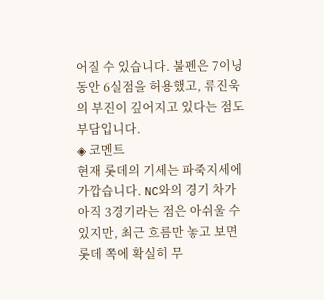어질 수 있습니다. 불펜은 7이닝 동안 6실점을 허용했고, 류진욱의 부진이 깊어지고 있다는 점도 부담입니다.
◈ 코멘트
현재 롯데의 기세는 파죽지세에 가깝습니다. NC와의 경기 차가 아직 3경기라는 점은 아쉬울 수 있지만, 최근 흐름만 놓고 보면 롯데 쪽에 확실히 무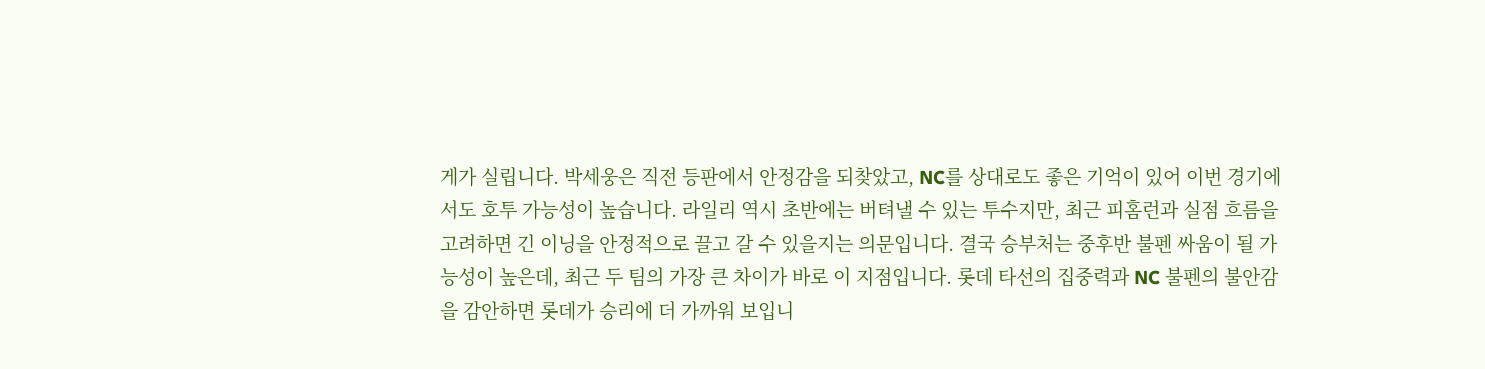게가 실립니다. 박세웅은 직전 등판에서 안정감을 되찾았고, NC를 상대로도 좋은 기억이 있어 이번 경기에서도 호투 가능성이 높습니다. 라일리 역시 초반에는 버텨낼 수 있는 투수지만, 최근 피홈런과 실점 흐름을 고려하면 긴 이닝을 안정적으로 끌고 갈 수 있을지는 의문입니다. 결국 승부처는 중후반 불펜 싸움이 될 가능성이 높은데, 최근 두 팀의 가장 큰 차이가 바로 이 지점입니다. 롯데 타선의 집중력과 NC 불펜의 불안감을 감안하면 롯데가 승리에 더 가까워 보입니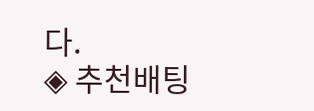다.
◈ 추천배팅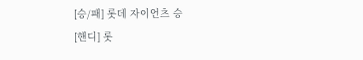[승/패] 롯데 자이언츠 승
[핸디] 롯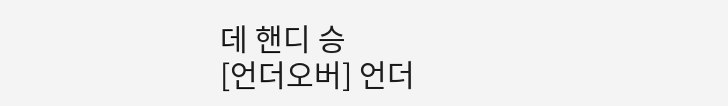데 핸디 승
[언더오버] 언더